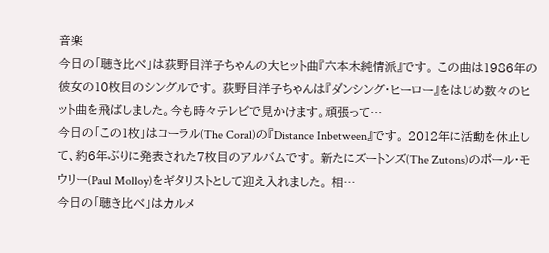音楽
今日の「聴き比べ」は荻野目洋子ちゃんの大ヒット曲『六本木純情派』です。 この曲は1986年の彼女の10枚目のシングルです。 荻野目洋子ちゃんは『ダンシング・ヒーロー』をはじめ数々のヒット曲を飛ばしました。今も時々テレビで見かけます。頑張って…
今日の「この1枚」はコーラル(The Coral)の『Distance Inbetween』です。 2012年に活動を休止して、約6年ぶりに発表された7枚目のアルバムです。 新たにズートンズ(The Zutons)のポール・モウリー(Paul Molloy)をギタリストとして迎え入れました。 相…
今日の「聴き比べ」はカルメ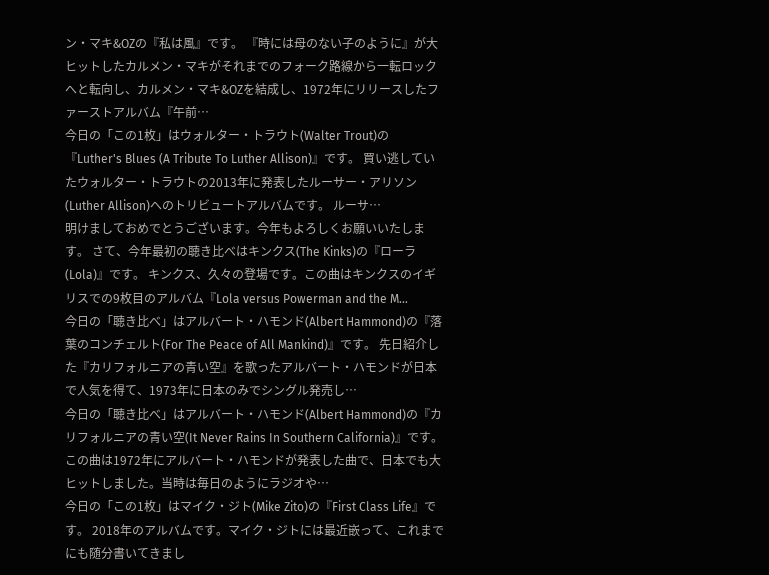ン・マキ&OZの『私は風』です。 『時には母のない子のように』が大ヒットしたカルメン・マキがそれまでのフォーク路線から一転ロックへと転向し、カルメン・マキ&OZを結成し、1972年にリリースしたファーストアルバム『午前…
今日の「この1枚」はウォルター・トラウト(Walter Trout)の『Luther's Blues (A Tribute To Luther Allison)』です。 買い逃していたウォルター・トラウトの2013年に発表したルーサー・アリソン(Luther Allison)へのトリビュートアルバムです。 ルーサ…
明けましておめでとうございます。今年もよろしくお願いいたします。 さて、今年最初の聴き比べはキンクス(The Kinks)の『ローラ(Lola)』です。 キンクス、久々の登場です。この曲はキンクスのイギリスでの9枚目のアルバム『Lola versus Powerman and the M…
今日の「聴き比べ」はアルバート・ハモンド(Albert Hammond)の『落葉のコンチェルト(For The Peace of All Mankind)』です。 先日紹介した『カリフォルニアの青い空』を歌ったアルバート・ハモンドが日本で人気を得て、1973年に日本のみでシングル発売し…
今日の「聴き比べ」はアルバート・ハモンド(Albert Hammond)の『カリフォルニアの青い空(It Never Rains In Southern California)』です。 この曲は1972年にアルバート・ハモンドが発表した曲で、日本でも大ヒットしました。当時は毎日のようにラジオや…
今日の「この1枚」はマイク・ジト(Mike Zito)の『First Class Life』です。 2018年のアルバムです。マイク・ジトには最近嵌って、これまでにも随分書いてきまし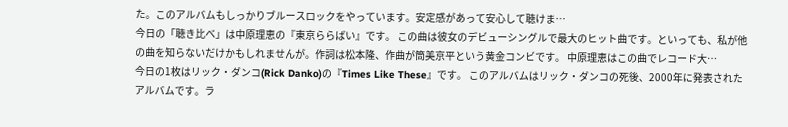た。このアルバムもしっかりブルースロックをやっています。安定感があって安心して聴けま…
今日の「聴き比べ」は中原理恵の『東京ららばい』です。 この曲は彼女のデビューシングルで最大のヒット曲です。といっても、私が他の曲を知らないだけかもしれませんが。作詞は松本隆、作曲が筒美京平という黄金コンビです。 中原理恵はこの曲でレコード大…
今日の1枚はリック・ダンコ(Rick Danko)の『Times Like These』です。 このアルバムはリック・ダンコの死後、2000年に発表されたアルバムです。ラ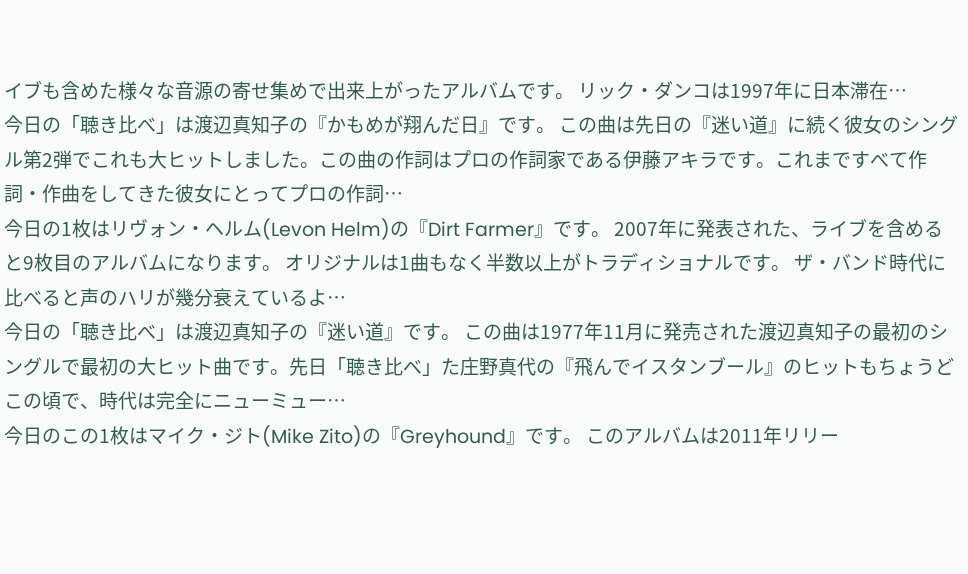イブも含めた様々な音源の寄せ集めで出来上がったアルバムです。 リック・ダンコは1997年に日本滞在…
今日の「聴き比べ」は渡辺真知子の『かもめが翔んだ日』です。 この曲は先日の『迷い道』に続く彼女のシングル第2弾でこれも大ヒットしました。この曲の作詞はプロの作詞家である伊藤アキラです。これまですべて作詞・作曲をしてきた彼女にとってプロの作詞…
今日の1枚はリヴォン・ヘルム(Levon Helm)の『Dirt Farmer』です。 2007年に発表された、ライブを含めると9枚目のアルバムになります。 オリジナルは1曲もなく半数以上がトラディショナルです。 ザ・バンド時代に比べると声のハリが幾分衰えているよ…
今日の「聴き比べ」は渡辺真知子の『迷い道』です。 この曲は1977年11月に発売された渡辺真知子の最初のシングルで最初の大ヒット曲です。先日「聴き比べ」た庄野真代の『飛んでイスタンブール』のヒットもちょうどこの頃で、時代は完全にニューミュー…
今日のこの1枚はマイク・ジト(Mike Zito)の『Greyhound』です。 このアルバムは2011年リリー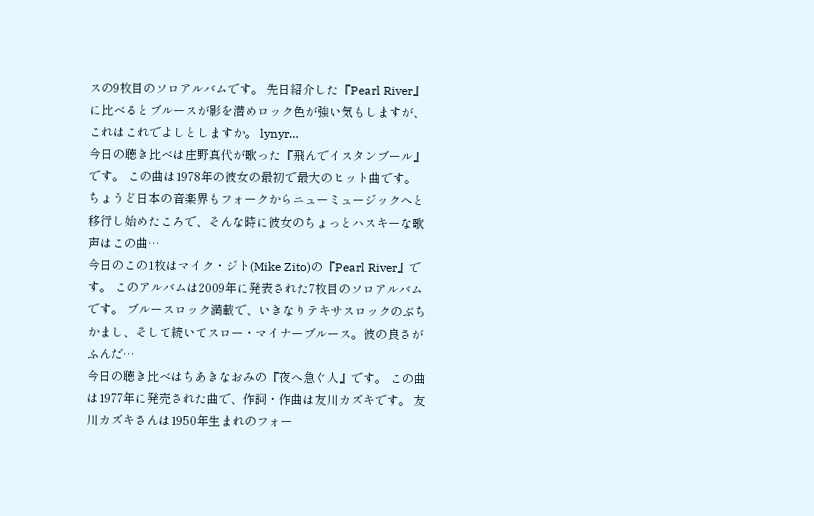スの9枚目のソロアルバムです。 先日紹介した『Pearl River』に比べるとブルースが影を潜めロック色が強い気もしますが、これはこれでよしとしますか。 lynyr…
今日の聴き比べは庄野真代が歌った『飛んでイスタンブール』です。 この曲は1978年の彼女の最初で最大のヒット曲です。 ちょうど日本の音楽界もフォークからニューミュージックへと移行し始めたころで、そんな時に彼女のちょっとハスキーな歌声はこの曲…
今日のこの1枚はマイク・ジト(Mike Zito)の『Pearl River』です。 このアルバムは2009年に発表された7枚目のソロアルバムです。 ブルースロック満載で、いきなりテキサスロックのぶちかまし、そして続いてスロー・マイナーブルース。彼の良さがふんだ…
今日の聴き比べはちあきなおみの『夜へ急ぐ人』です。 この曲は1977年に発売された曲で、作詞・作曲は友川カズキです。 友川カズキさんは1950年生まれのフォー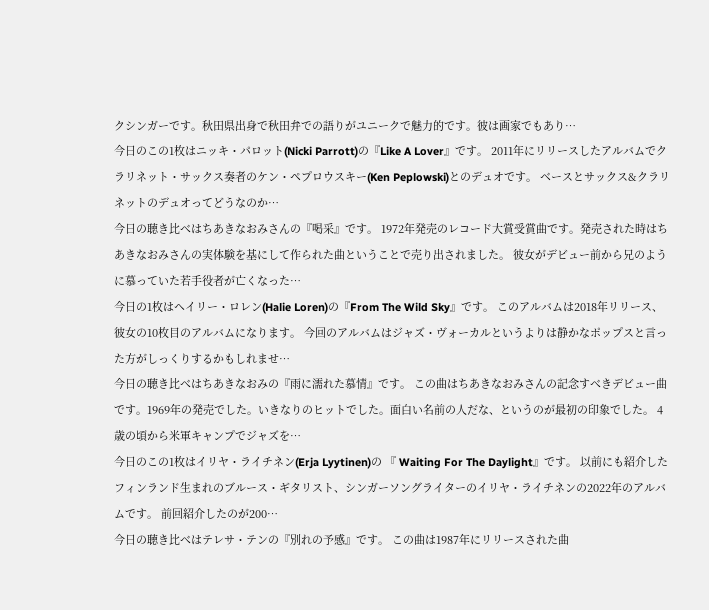クシンガーです。秋田県出身で秋田弁での語りがユニークで魅力的です。彼は画家でもあり…
今日のこの1枚はニッキ・パロット(Nicki Parrott)の『Like A Lover』です。 2011年にリリースしたアルバムでクラリネット・サックス奏者のケン・ペプロウスキー(Ken Peplowski)とのデュオです。 ベースとサックス&クラリネットのデュオってどうなのか…
今日の聴き比べはちあきなおみさんの『喝采』です。 1972年発売のレコード大賞受賞曲です。発売された時はちあきなおみさんの実体験を基にして作られた曲ということで売り出されました。 彼女がデビュー前から兄のように慕っていた若手役者が亡くなった…
今日の1枚はヘイリー・ロレン(Halie Loren)の『From The Wild Sky』です。 このアルバムは2018年リリース、彼女の10枚目のアルバムになります。 今回のアルバムはジャズ・ヴォーカルというよりは静かなポップスと言った方がしっくりするかもしれませ…
今日の聴き比べはちあきなおみの『雨に濡れた慕情』です。 この曲はちあきなおみさんの記念すべきデビュー曲です。1969年の発売でした。いきなりのヒットでした。面白い名前の人だな、というのが最初の印象でした。 4歳の頃から米軍キャンプでジャズを…
今日のこの1枚はイリヤ・ライチネン(Erja Lyytinen)の 『 Waiting For The Daylight』です。 以前にも紹介したフィンランド生まれのブルース・ギタリスト、シンガーソングライターのイリヤ・ライチネンの2022年のアルバムです。 前回紹介したのが200…
今日の聴き比べはテレサ・テンの『別れの予感』です。 この曲は1987年にリリースされた曲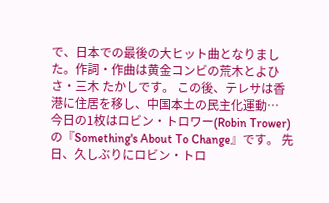で、日本での最後の大ヒット曲となりました。作詞・作曲は黄金コンビの荒木とよひさ・三木 たかしです。 この後、テレサは香港に住居を移し、中国本土の民主化運動…
今日の1枚はロビン・トロワー(Robin Trower)の『Something's About To Change』です。 先日、久しぶりにロビン・トロ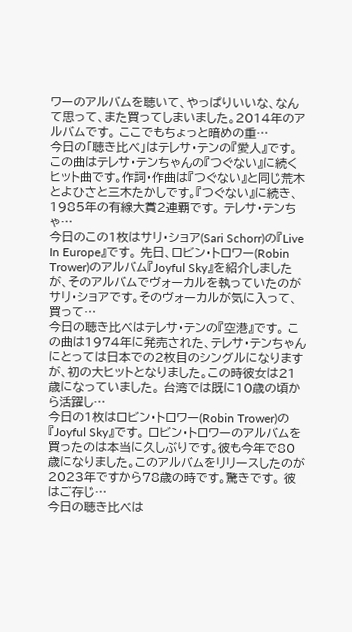ワーのアルバムを聴いて、やっぱりいいな、なんて思って、また買ってしまいました。2014年のアルバムです。 ここでもちょっと暗めの重…
今日の「聴き比べ」はテレサ・テンの『愛人』です。 この曲はテレサ・テンちゃんの『つぐない』に続くヒット曲です。作詞・作曲は『つぐない』と同じ荒木とよひさと三木たかしです。『つぐない』に続き、1985年の有線大賞2連覇です。 テレサ・テンちゃ…
今日のこの1枚はサリ・ショア(Sari Schorr)の『Live In Europe』です。 先日、ロビン・トロワー(Robin Trower)のアルバム『Joyful Sky』を紹介しましたが、そのアルバムでヴォーカルを執っていたのがサリ・ショアです。そのヴォーカルが気に入って、買って…
今日の聴き比べはテレサ・テンの『空港』です。 この曲は1974年に発売された、テレサ・テンちゃんにとっては日本での2枚目のシングルになりますが、初の大ヒットとなりました。この時彼女は21歳になっていました。 台湾では既に10歳の頃から活躍し…
今日の1枚はロビン・トロワー(Robin Trower)の『Joyful Sky』です。 ロビン・トロワーのアルバムを買ったのは本当に久しぶりです。彼も今年で80歳になりました。このアルバムをリリースしたのが2023年ですから78歳の時です。驚きです。 彼はご存じ…
今日の聴き比べは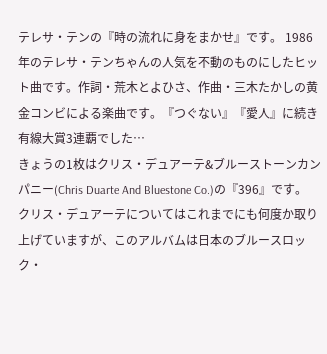テレサ・テンの『時の流れに身をまかせ』です。 1986年のテレサ・テンちゃんの人気を不動のものにしたヒット曲です。作詞・荒木とよひさ、作曲・三木たかしの黄金コンビによる楽曲です。『つぐない』『愛人』に続き有線大賞3連覇でした…
きょうの1枚はクリス・デュアーテ&ブルーストーンカンパニー(Chris Duarte And Bluestone Co.)の『396』です。 クリス・デュアーテについてはこれまでにも何度か取り上げていますが、このアルバムは日本のブルースロック・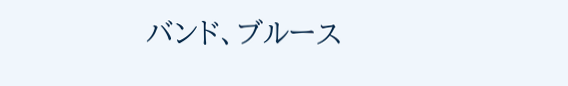バンド、ブルース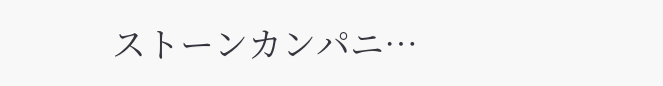ストーンカンパニ…